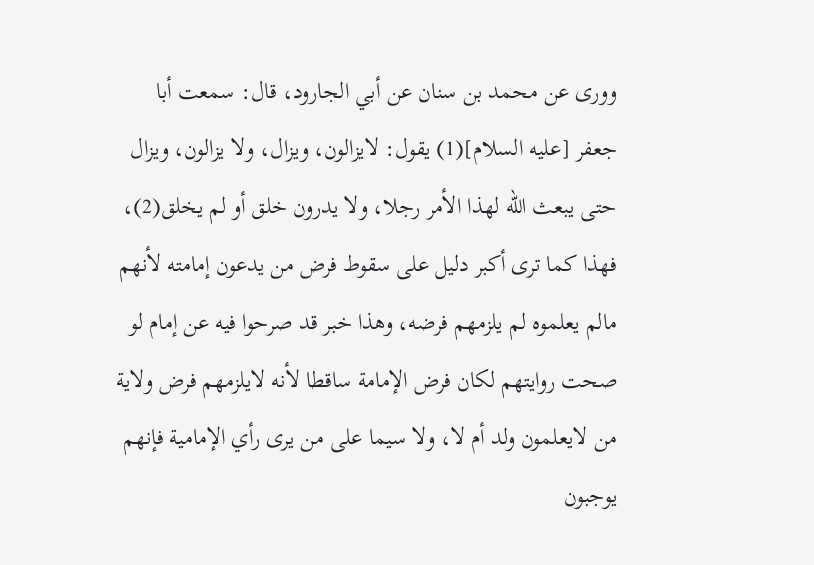وورى عن محمد بن سنان عن أبي الجارود، قال: سمعت أبا جعفر [عليه السلام](1) يقول: لايزالون، ويزال، ولا يزالون، ويزال حتى يبعث الله لهذا الأمر رجلا، ولا يدرون خلق أو لم يخلق(2)، فهذا كما ترى أكبر دليل على سقوط فرض من يدعون إمامته لأنهم مالم يعلموه لم يلزمهم فرضه، وهذا خبر قد صرحوا فيه عن إمام لو صحت روايتهم لكان فرض الإمامة ساقطا لأنه لايلزمهم فرض ولاية من لايعلمون ولد أم لا، ولا سيما على من يرى رأي الإمامية فإنهم يوجبون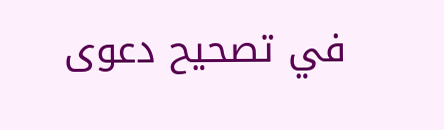في تصحيح دعوى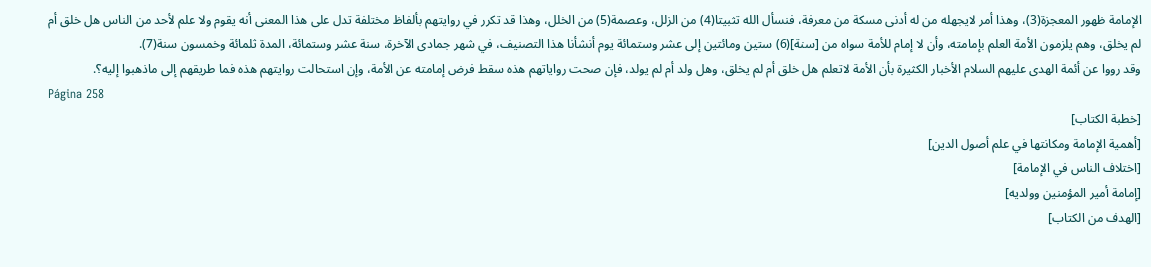الإمامة ظهور المعجزة(3)، وهذا أمر لايجهله من له أدنى مسكة من معرفة، فنسأل الله تثبيتا(4) من الزلل، وعصمة(5) من الخلل، وهذا قد تكرر في روايتهم بألفاظ مختلفة تدل على هذا المعنى أنه يقوم ولا علم لأحد من الناس هل خلق أم لم يخلق، وهم يلزمون الأمة العلم بإمامته، وأن لا إمام للأمة سواه من [سنة](6) ستين ومائتين إلى عشر وستمائة يوم أنشأنا هذا التصنيف، في شهر جمادى الآخرة، سنة عشر وستمائة، المدة ثلمائة وخمسون سنة(7).
وقد رووا عن أئمة الهدى عليهم السلام الأخبار الكثيرة بأن الأمة لاتعلم هل خلق أم لم يخلق، وهل ولد أم لم يولد، فإن صحت رواياتهم هذه سقط فرض إمامته عن الأمة، وإن استحالت روايتهم هذه فما طريقهم إلى ماذهبوا إليه؟.
Página 258
[خطبة الكتاب]
[أهمية الإمامة ومكانتها في علم أصول الدين]
[اختلاف الناس في الإمامة]
[إمامة أمير المؤمنين وولديه]
[الهدف من الكتاب]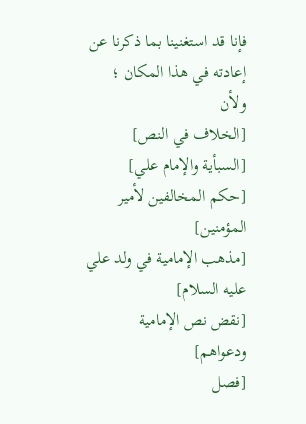فإنا قد استغنينا بما ذكرنا عن إعادته في هذا المكان ؛ ولأن
[الخلاف في النص]
[السبأية والإمام علي]
[حكم المخالفين لأمير المؤمنين]
[مذهب الإمامية في ولد علي عليه السلام]
[نقض نص الإمامية ودعواهم]
[فصل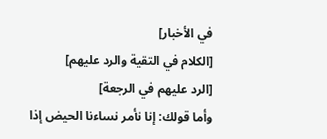في الأخبار]
[الكلام في التقية والرد عليهم]
[الرد عليهم في الرجعة]
وأما قولك: إنا نأمر نساءنا الحيض إذا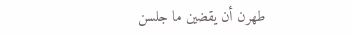طهرن أن يقضين ما جلسن